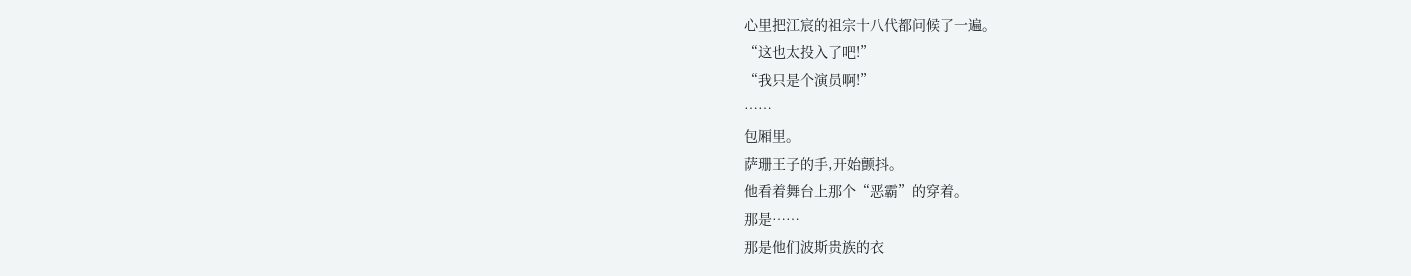心里把江宸的祖宗十八代都问候了一遍。
“这也太投入了吧!”
“我只是个演员啊!”
……
包厢里。
萨珊王子的手,开始颤抖。
他看着舞台上那个“恶霸”的穿着。
那是……
那是他们波斯贵族的衣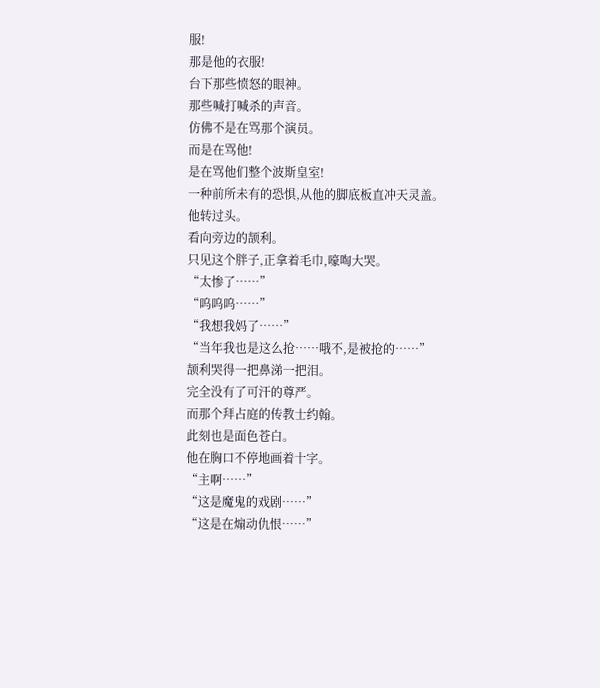服!
那是他的衣服!
台下那些愤怒的眼神。
那些喊打喊杀的声音。
仿佛不是在骂那个演员。
而是在骂他!
是在骂他们整个波斯皇室!
一种前所未有的恐惧,从他的脚底板直冲天灵盖。
他转过头。
看向旁边的颉利。
只见这个胖子,正拿着毛巾,嚎啕大哭。
“太惨了……”
“呜呜呜……”
“我想我妈了……”
“当年我也是这么抢……哦不,是被抢的……”
颉利哭得一把鼻涕一把泪。
完全没有了可汗的尊严。
而那个拜占庭的传教士约翰。
此刻也是面色苍白。
他在胸口不停地画着十字。
“主啊……”
“这是魔鬼的戏剧……”
“这是在煽动仇恨……”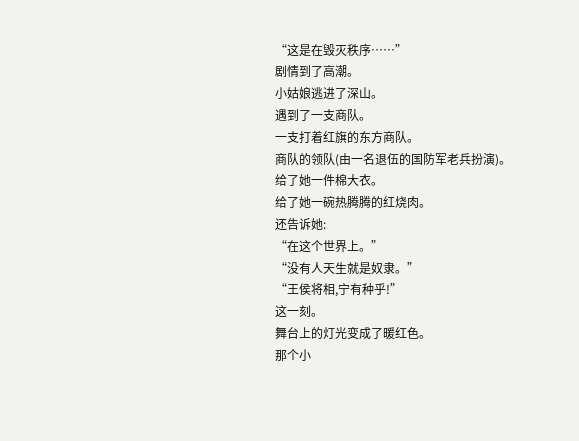“这是在毁灭秩序……”
剧情到了高潮。
小姑娘逃进了深山。
遇到了一支商队。
一支打着红旗的东方商队。
商队的领队(由一名退伍的国防军老兵扮演)。
给了她一件棉大衣。
给了她一碗热腾腾的红烧肉。
还告诉她:
“在这个世界上。”
“没有人天生就是奴隶。”
“王侯将相,宁有种乎!”
这一刻。
舞台上的灯光变成了暖红色。
那个小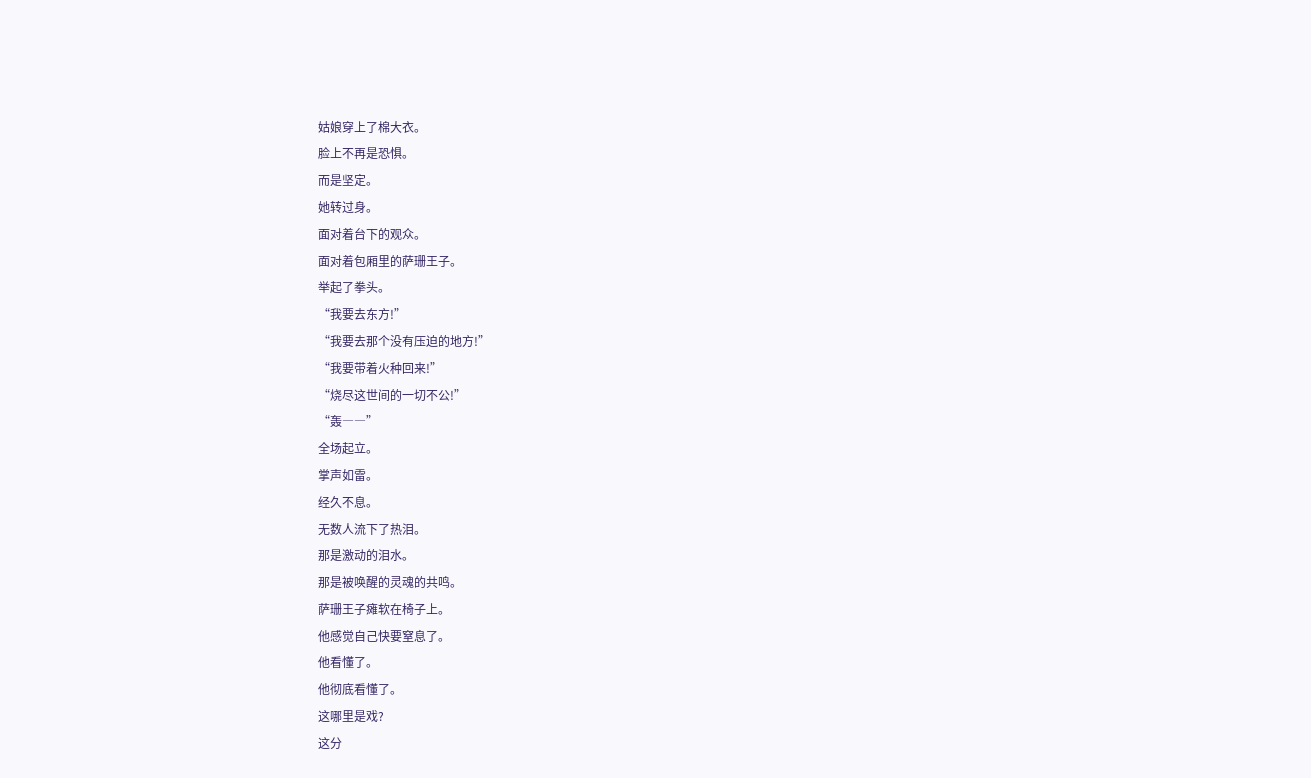姑娘穿上了棉大衣。
脸上不再是恐惧。
而是坚定。
她转过身。
面对着台下的观众。
面对着包厢里的萨珊王子。
举起了拳头。
“我要去东方!”
“我要去那个没有压迫的地方!”
“我要带着火种回来!”
“烧尽这世间的一切不公!”
“轰――”
全场起立。
掌声如雷。
经久不息。
无数人流下了热泪。
那是激动的泪水。
那是被唤醒的灵魂的共鸣。
萨珊王子瘫软在椅子上。
他感觉自己快要窒息了。
他看懂了。
他彻底看懂了。
这哪里是戏?
这分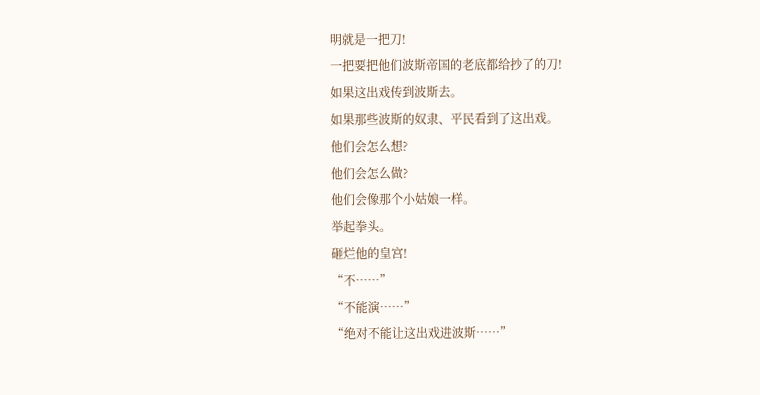明就是一把刀!
一把要把他们波斯帝国的老底都给抄了的刀!
如果这出戏传到波斯去。
如果那些波斯的奴隶、平民看到了这出戏。
他们会怎么想?
他们会怎么做?
他们会像那个小姑娘一样。
举起拳头。
砸烂他的皇宫!
“不……”
“不能演……”
“绝对不能让这出戏进波斯……”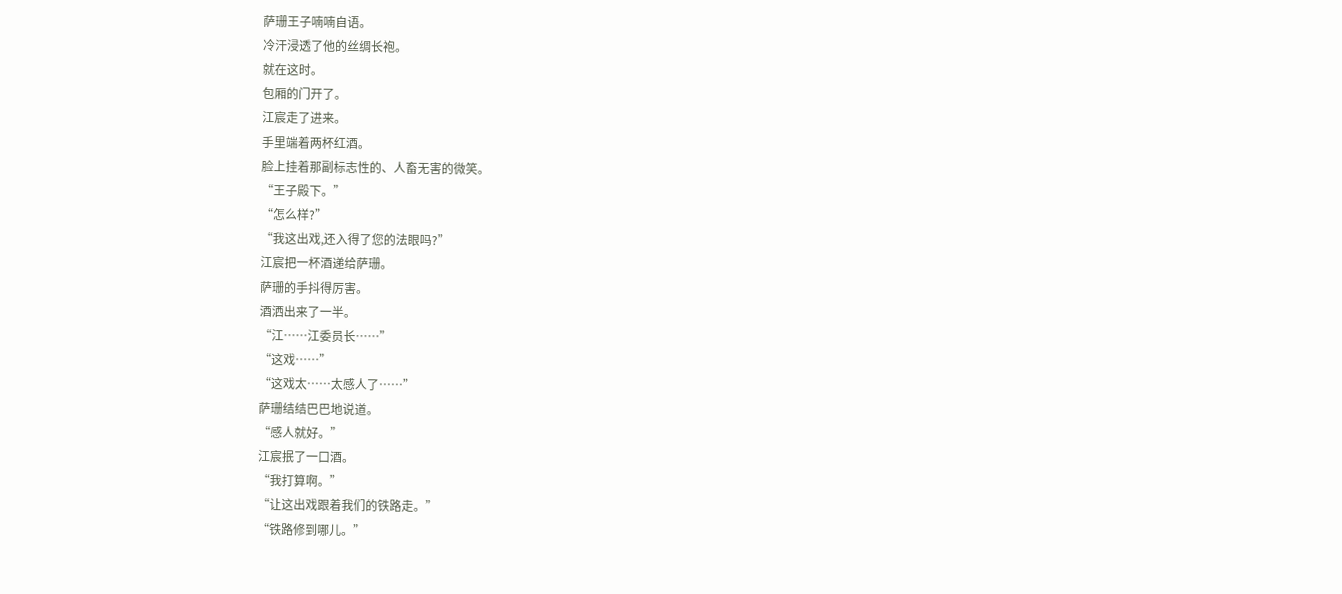萨珊王子喃喃自语。
冷汗浸透了他的丝绸长袍。
就在这时。
包厢的门开了。
江宸走了进来。
手里端着两杯红酒。
脸上挂着那副标志性的、人畜无害的微笑。
“王子殿下。”
“怎么样?”
“我这出戏,还入得了您的法眼吗?”
江宸把一杯酒递给萨珊。
萨珊的手抖得厉害。
酒洒出来了一半。
“江……江委员长……”
“这戏……”
“这戏太……太感人了……”
萨珊结结巴巴地说道。
“感人就好。”
江宸抿了一口酒。
“我打算啊。”
“让这出戏跟着我们的铁路走。”
“铁路修到哪儿。”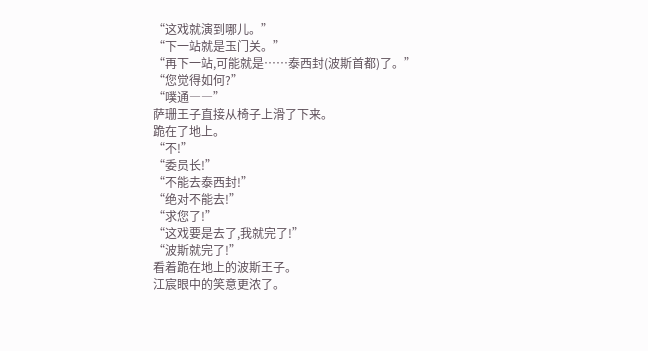“这戏就演到哪儿。”
“下一站就是玉门关。”
“再下一站,可能就是……泰西封(波斯首都)了。”
“您觉得如何?”
“噗通――”
萨珊王子直接从椅子上滑了下来。
跪在了地上。
“不!”
“委员长!”
“不能去泰西封!”
“绝对不能去!”
“求您了!”
“这戏要是去了,我就完了!”
“波斯就完了!”
看着跪在地上的波斯王子。
江宸眼中的笑意更浓了。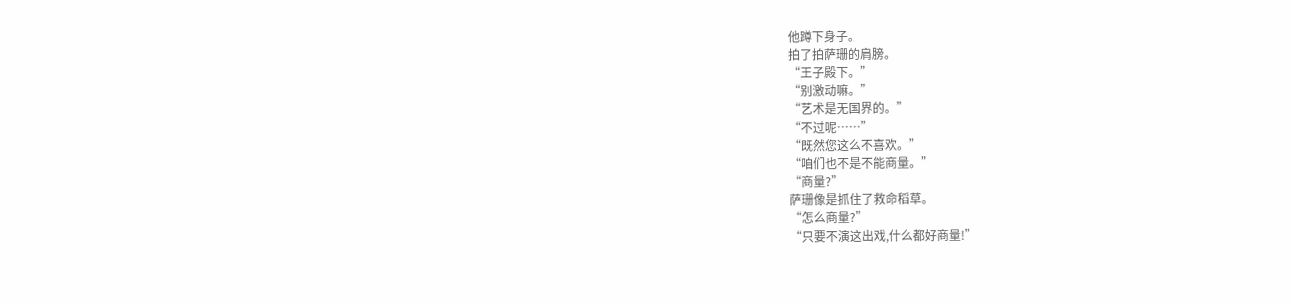他蹲下身子。
拍了拍萨珊的肩膀。
“王子殿下。”
“别激动嘛。”
“艺术是无国界的。”
“不过呢……”
“既然您这么不喜欢。”
“咱们也不是不能商量。”
“商量?”
萨珊像是抓住了救命稻草。
“怎么商量?”
“只要不演这出戏,什么都好商量!”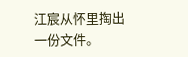江宸从怀里掏出一份文件。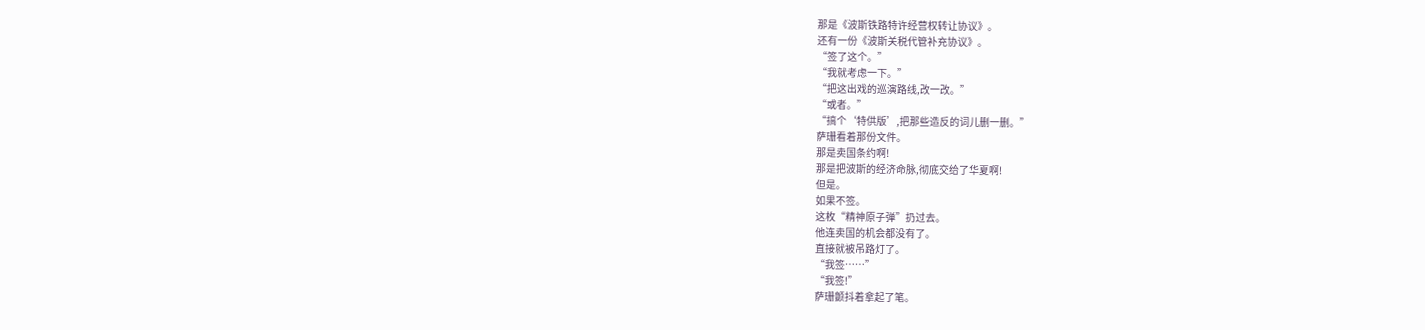那是《波斯铁路特许经营权转让协议》。
还有一份《波斯关税代管补充协议》。
“签了这个。”
“我就考虑一下。”
“把这出戏的巡演路线,改一改。”
“或者。”
“搞个‘特供版’,把那些造反的词儿删一删。”
萨珊看着那份文件。
那是卖国条约啊!
那是把波斯的经济命脉,彻底交给了华夏啊!
但是。
如果不签。
这枚“精神原子弹”扔过去。
他连卖国的机会都没有了。
直接就被吊路灯了。
“我签……”
“我签!”
萨珊颤抖着拿起了笔。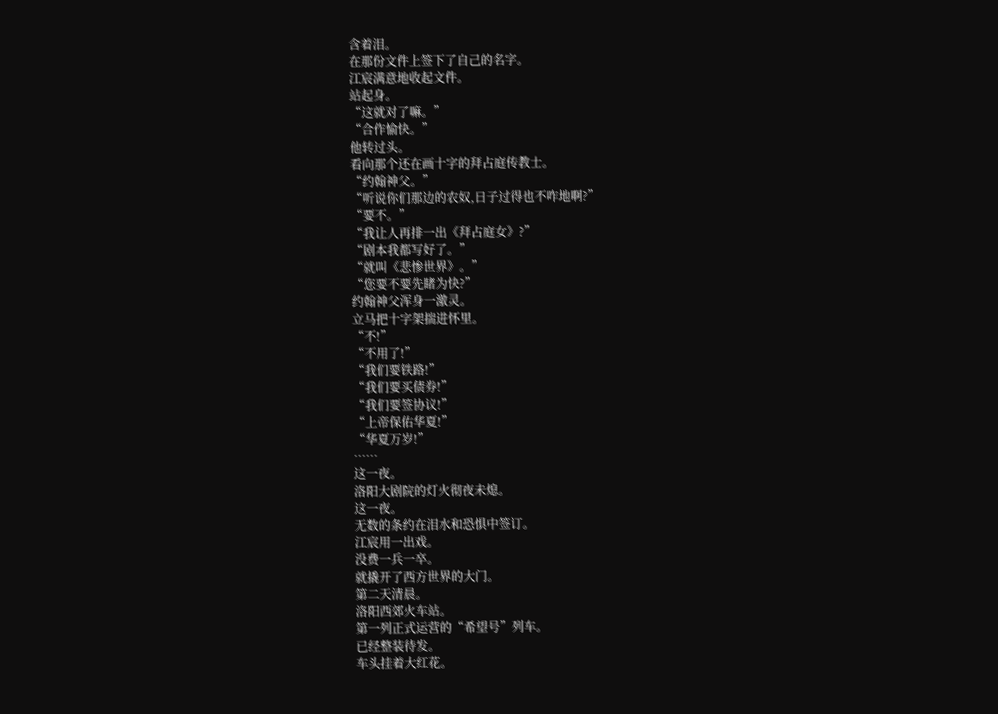含着泪。
在那份文件上签下了自己的名字。
江宸满意地收起文件。
站起身。
“这就对了嘛。”
“合作愉快。”
他转过头。
看向那个还在画十字的拜占庭传教士。
“约翰神父。”
“听说你们那边的农奴,日子过得也不咋地啊?”
“要不。”
“我让人再排一出《拜占庭女》?”
“剧本我都写好了。”
“就叫《悲惨世界》。”
“您要不要先睹为快?”
约翰神父浑身一激灵。
立马把十字架揣进怀里。
“不!”
“不用了!”
“我们要铁路!”
“我们要买债券!”
“我们要签协议!”
“上帝保佑华夏!”
“华夏万岁!”
……
这一夜。
洛阳大剧院的灯火彻夜未熄。
这一夜。
无数的条约在泪水和恐惧中签订。
江宸用一出戏。
没费一兵一卒。
就撬开了西方世界的大门。
第二天清晨。
洛阳西郊火车站。
第一列正式运营的“希望号”列车。
已经整装待发。
车头挂着大红花。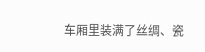车厢里装满了丝绸、瓷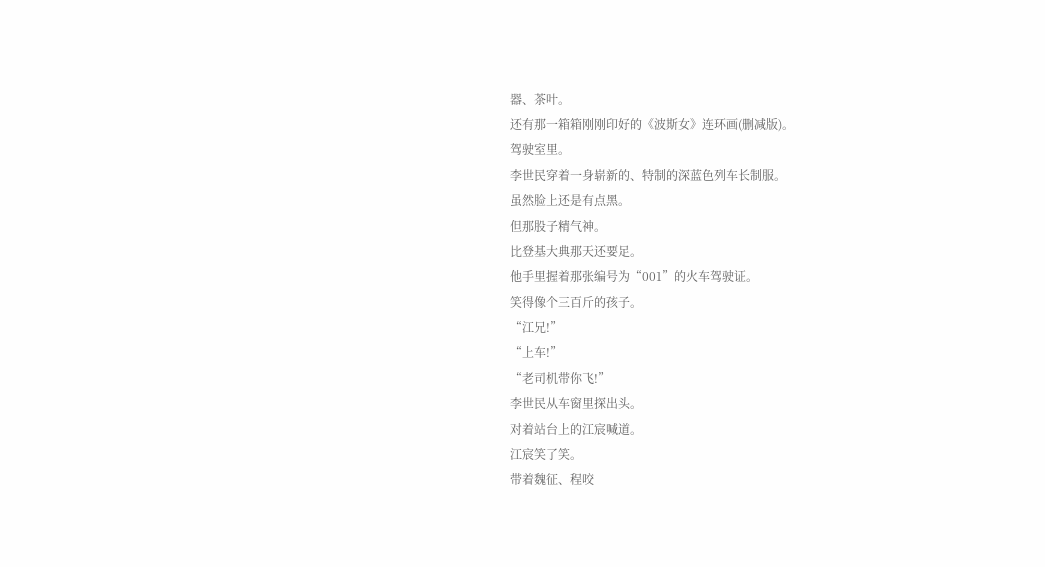器、茶叶。
还有那一箱箱刚刚印好的《波斯女》连环画(删减版)。
驾驶室里。
李世民穿着一身崭新的、特制的深蓝色列车长制服。
虽然脸上还是有点黑。
但那股子精气神。
比登基大典那天还要足。
他手里握着那张编号为“001”的火车驾驶证。
笑得像个三百斤的孩子。
“江兄!”
“上车!”
“老司机带你飞!”
李世民从车窗里探出头。
对着站台上的江宸喊道。
江宸笑了笑。
带着魏征、程咬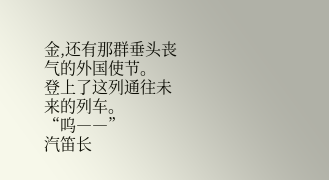金,还有那群垂头丧气的外国使节。
登上了这列通往未来的列车。
“呜――”
汽笛长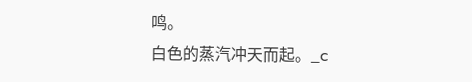鸣。
白色的蒸汽冲天而起。_c